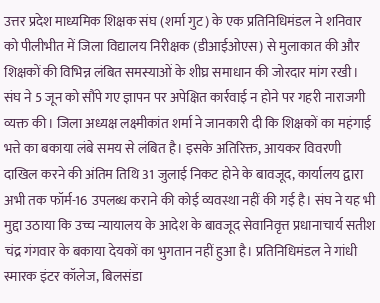उत्तर प्रदेश माध्यमिक शिक्षक संघ (शर्मा गुट) के एक प्रतिनिधिमंडल ने शनिवार को पीलीभीत में जिला विद्यालय निरीक्षक (डीआईओएस) से मुलाकात की और शिक्षकों की विभिन्न लंबित समस्याओं के शीघ्र समाधान की जोरदार मांग रखी। संघ ने 5 जून को सौंपे गए ज्ञापन पर अपेक्षित कार्रवाई न होने पर गहरी नाराजगी व्यक्त की। जिला अध्यक्ष लक्ष्मीकांत शर्मा ने जानकारी दी कि शिक्षकों का महंगाई भत्ते का बकाया लंबे समय से लंबित है। इसके अतिरिक्त, आयकर विवरणी दाखिल करने की अंतिम तिथि 31 जुलाई निकट होने के बावजूद, कार्यालय द्वारा अभी तक फॉर्म-16 उपलब्ध कराने की कोई व्यवस्था नहीं की गई है। संघ ने यह भी मुद्दा उठाया कि उच्च न्यायालय के आदेश के बावजूद सेवानिवृत्त प्रधानाचार्य सतीश चंद्र गंगवार के बकाया देयकों का भुगतान नहीं हुआ है। प्रतिनिधिमंडल ने गांधी स्मारक इंटर कॉलेज, बिलसंडा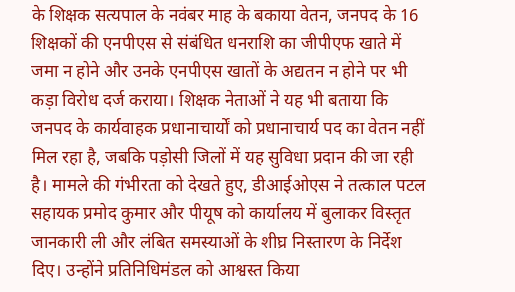के शिक्षक सत्यपाल के नवंबर माह के बकाया वेतन, जनपद के 16 शिक्षकों की एनपीएस से संबंधित धनराशि का जीपीएफ खाते में जमा न होने और उनके एनपीएस खातों के अद्यतन न होने पर भी कड़ा विरोध दर्ज कराया। शिक्षक नेताओं ने यह भी बताया कि जनपद के कार्यवाहक प्रधानाचार्यों को प्रधानाचार्य पद का वेतन नहीं मिल रहा है, जबकि पड़ोसी जिलों में यह सुविधा प्रदान की जा रही है। मामले की गंभीरता को देखते हुए, डीआईओएस ने तत्काल पटल सहायक प्रमोद कुमार और पीयूष को कार्यालय में बुलाकर विस्तृत जानकारी ली और लंबित समस्याओं के शीघ्र निस्तारण के निर्देश दिए। उन्होंने प्रतिनिधिमंडल को आश्वस्त किया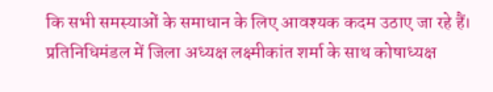कि सभी समस्याओं के समाधान के लिए आवश्यक कदम उठाए जा रहे हैं। प्रतिनिधिमंडल में जिला अध्यक्ष लक्ष्मीकांत शर्मा के साथ कोषाध्यक्ष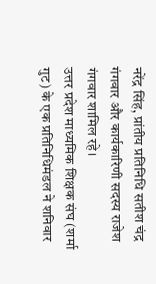नरेंद्र सिंह, प्रांतीय प्रतिनिधि सतीश चंद्र गंगवार और कार्यकारिणी सदस्य राजेश गंगवार शामिल रहे।
उत्तर प्रदेश माध्यमिक शिक्षक संघ (शर्मा गुट) के एक प्रतिनिधिमंडल ने शनिवार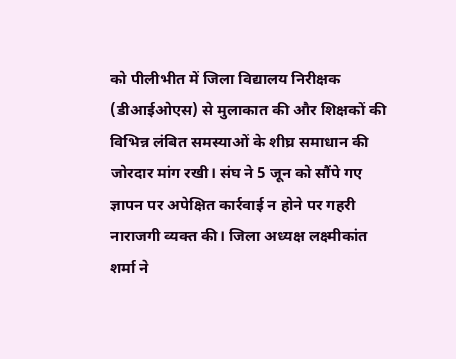को पीलीभीत में जिला विद्यालय निरीक्षक (डीआईओएस) से मुलाकात की और शिक्षकों की विभिन्न लंबित समस्याओं के शीघ्र समाधान की जोरदार मांग रखी। संघ ने 5 जून को सौंपे गए ज्ञापन पर अपेक्षित कार्रवाई न होने पर गहरी नाराजगी व्यक्त की। जिला अध्यक्ष लक्ष्मीकांत शर्मा ने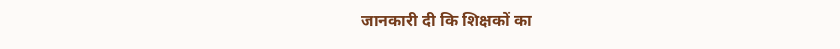जानकारी दी कि शिक्षकों का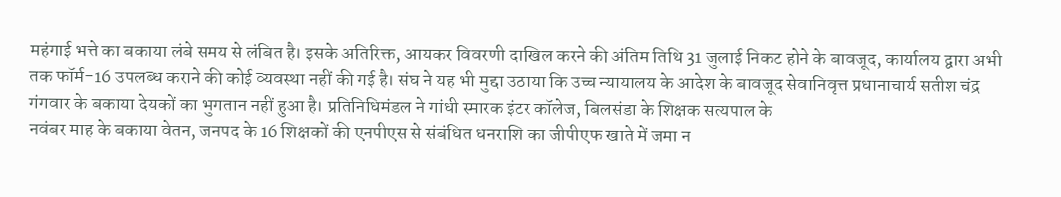महंगाई भत्ते का बकाया लंबे समय से लंबित है। इसके अतिरिक्त, आयकर विवरणी दाखिल करने की अंतिम तिथि 31 जुलाई निकट होने के बावजूद, कार्यालय द्वारा अभी तक फॉर्म-16 उपलब्ध कराने की कोई व्यवस्था नहीं की गई है। संघ ने यह भी मुद्दा उठाया कि उच्च न्यायालय के आदेश के बावजूद सेवानिवृत्त प्रधानाचार्य सतीश चंद्र गंगवार के बकाया देयकों का भुगतान नहीं हुआ है। प्रतिनिधिमंडल ने गांधी स्मारक इंटर कॉलेज, बिलसंडा के शिक्षक सत्यपाल के
नवंबर माह के बकाया वेतन, जनपद के 16 शिक्षकों की एनपीएस से संबंधित धनराशि का जीपीएफ खाते में जमा न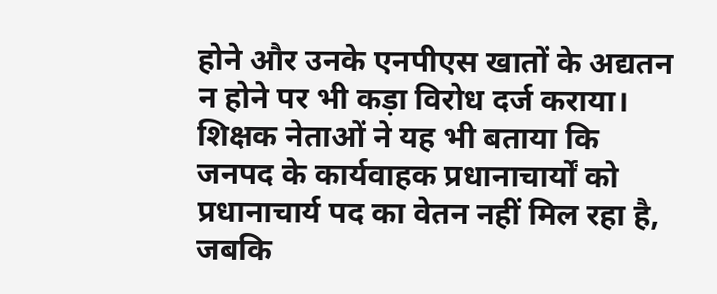होने और उनके एनपीएस खातों के अद्यतन न होने पर भी कड़ा विरोध दर्ज कराया। शिक्षक नेताओं ने यह भी बताया कि जनपद के कार्यवाहक प्रधानाचार्यों को प्रधानाचार्य पद का वेतन नहीं मिल रहा है, जबकि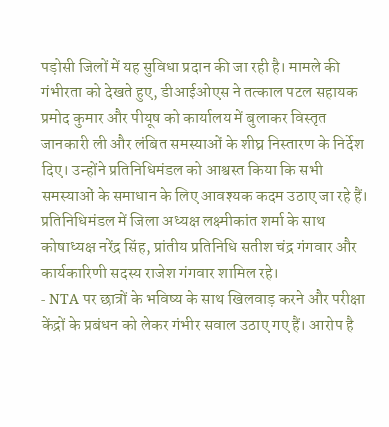पड़ोसी जिलों में यह सुविधा प्रदान की जा रही है। मामले की गंभीरता को देखते हुए, डीआईओएस ने तत्काल पटल सहायक प्रमोद कुमार और पीयूष को कार्यालय में बुलाकर विस्तृत जानकारी ली और लंबित समस्याओं के शीघ्र निस्तारण के निर्देश दिए। उन्होंने प्रतिनिधिमंडल को आश्वस्त किया कि सभी समस्याओं के समाधान के लिए आवश्यक कदम उठाए जा रहे हैं। प्रतिनिधिमंडल में जिला अध्यक्ष लक्ष्मीकांत शर्मा के साथ कोषाध्यक्ष नरेंद्र सिंह, प्रांतीय प्रतिनिधि सतीश चंद्र गंगवार और कार्यकारिणी सदस्य राजेश गंगवार शामिल रहे।
- NTA पर छात्रों के भविष्य के साथ खिलवाड़ करने और परीक्षा केंद्रों के प्रबंधन को लेकर गंभीर सवाल उठाए गए हैं। आरोप है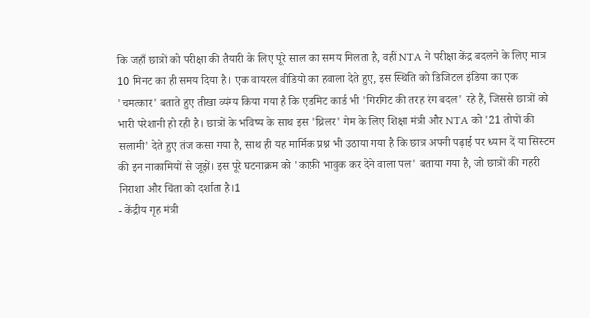कि जहाँ छात्रों को परीक्षा की तैयारी के लिए पूरे साल का समय मिलता है, वहीं NTA ने परीक्षा केंद्र बदलने के लिए मात्र 10 मिनट का ही समय दिया है। एक वायरल वीडियो का हवाला देते हुए, इस स्थिति को डिजिटल इंडिया का एक 'चमत्कार' बताते हुए तीखा व्यंग्य किया गया है कि एडमिट कार्ड भी 'गिरगिट की तरह रंग बदल' रहे हैं, जिससे छात्रों को भारी परेशानी हो रही है। छात्रों के भविष्य के साथ इस 'थ्रिलर' गेम के लिए शिक्षा मंत्री और NTA को '21 तोपों की सलामी' देते हुए तंज कसा गया है, साथ ही यह मार्मिक प्रश्न भी उठाया गया है कि छात्र अपनी पढ़ाई पर ध्यान दें या सिस्टम की इन नाकामियों से जूझें। इस पूरे घटनाक्रम को 'काफ़ी भावुक कर देने वाला पल' बताया गया है, जो छात्रों की गहरी निराशा और चिंता को दर्शाता है।1
- केंद्रीय गृह मंत्री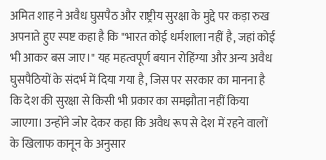अमित शाह ने अवैध घुसपैठ और राष्ट्रीय सुरक्षा के मुद्दे पर कड़ा रुख अपनाते हुए स्पष्ट कहा है कि "भारत कोई धर्मशाला नहीं है, जहां कोई भी आकर बस जाए।" यह महत्वपूर्ण बयान रोहिंग्या और अन्य अवैध घुसपैठियों के संदर्भ में दिया गया है, जिस पर सरकार का मानना है कि देश की सुरक्षा से किसी भी प्रकार का समझौता नहीं किया जाएगा। उन्होंने जोर देकर कहा कि अवैध रूप से देश में रहने वालों के खिलाफ कानून के अनुसार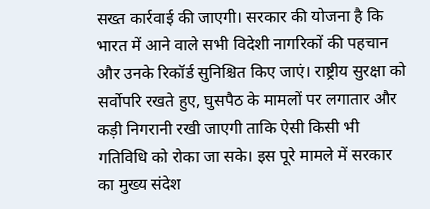सख्त कार्रवाई की जाएगी। सरकार की योजना है कि भारत में आने वाले सभी विदेशी नागरिकों की पहचान और उनके रिकॉर्ड सुनिश्चित किए जाएं। राष्ट्रीय सुरक्षा को सर्वोपरि रखते हुए, घुसपैठ के मामलों पर लगातार और कड़ी निगरानी रखी जाएगी ताकि ऐसी किसी भी गतिविधि को रोका जा सके। इस पूरे मामले में सरकार का मुख्य संदेश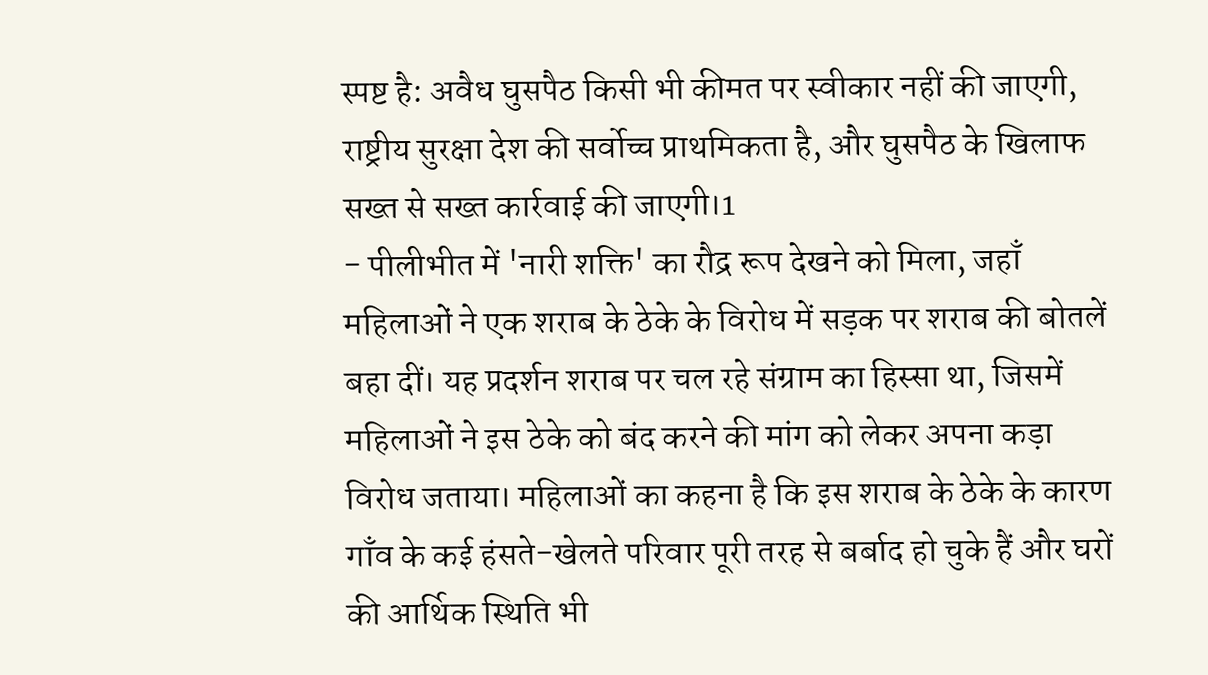स्पष्ट है: अवैध घुसपैठ किसी भी कीमत पर स्वीकार नहीं की जाएगी, राष्ट्रीय सुरक्षा देश की सर्वोच्च प्राथमिकता है, और घुसपैठ के खिलाफ सख्त से सख्त कार्रवाई की जाएगी।1
- पीलीभीत में 'नारी शक्ति' का रौद्र रूप देखने को मिला, जहाँ महिलाओं ने एक शराब के ठेके के विरोध में सड़क पर शराब की बोतलें बहा दीं। यह प्रदर्शन शराब पर चल रहे संग्राम का हिस्सा था, जिसमें महिलाओं ने इस ठेके को बंद करने की मांग को लेकर अपना कड़ा विरोध जताया। महिलाओं का कहना है कि इस शराब के ठेके के कारण गाँव के कई हंसते-खेलते परिवार पूरी तरह से बर्बाद हो चुके हैं और घरों की आर्थिक स्थिति भी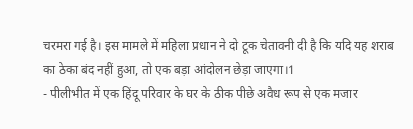चरमरा गई है। इस मामले में महिला प्रधान ने दो टूक चेतावनी दी है कि यदि यह शराब का ठेका बंद नहीं हुआ, तो एक बड़ा आंदोलन छेड़ा जाएगा।1
- पीलीभीत में एक हिंदू परिवार के घर के ठीक पीछे अवैध रूप से एक मजार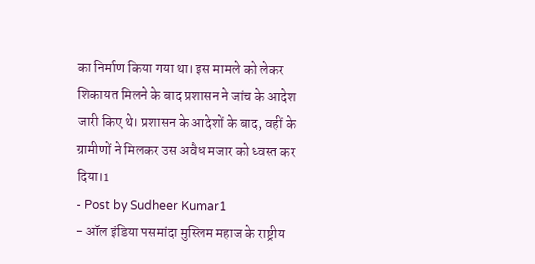का निर्माण किया गया था। इस मामले को लेकर शिकायत मिलने के बाद प्रशासन ने जांच के आदेश जारी किए थे। प्रशासन के आदेशों के बाद, वहीं के ग्रामीणों ने मिलकर उस अवैध मजार को ध्वस्त कर दिया।1
- Post by Sudheer Kumar1
- ऑल इंडिया पसमांदा मुस्लिम महाज के राष्ट्रीय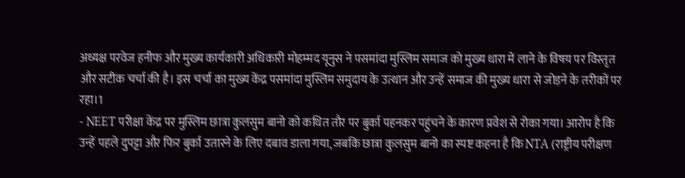अध्यक्ष परवेज हनीफ और मुख्य कार्यकारी अधिकारी मोहम्मद यूनुस ने पसमांदा मुस्लिम समाज को मुख्य धारा में लाने के विषय पर विस्तृत और सटीक चर्चा की है। इस चर्चा का मुख्य केंद्र पसमांदा मुस्लिम समुदाय के उत्थान और उन्हें समाज की मुख्य धारा से जोड़ने के तरीकों पर रहा।1
- NEET परीक्षा केंद्र पर मुस्लिम छात्रा कुलसुम बानो को कथित तौर पर बुर्का पहनकर पहुंचने के कारण प्रवेश से रोका गया। आरोप है कि उन्हें पहले दुपट्टा और फिर बुर्का उतारने के लिए दबाव डाला गया, जबकि छात्रा कुलसुम बानो का स्पष्ट कहना है कि NTA (राष्ट्रीय परीक्षण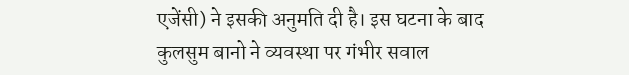एजेंसी) ने इसकी अनुमति दी है। इस घटना के बाद कुलसुम बानो ने व्यवस्था पर गंभीर सवाल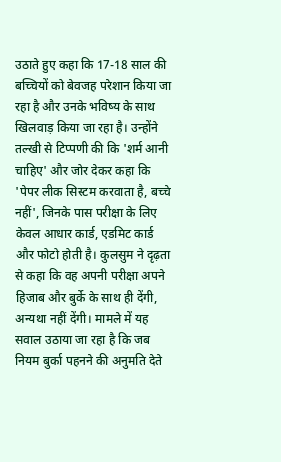उठाते हुए कहा कि 17-18 साल की बच्चियों को बेवजह परेशान किया जा रहा है और उनके भविष्य के साथ खिलवाड़ किया जा रहा है। उन्होंने तल्खी से टिप्पणी की कि 'शर्म आनी चाहिए' और जोर देकर कहा कि 'पेपर लीक सिस्टम करवाता है, बच्चे नहीं', जिनके पास परीक्षा के लिए केवल आधार कार्ड, एडमिट कार्ड और फोटो होती है। कुलसुम ने दृढ़ता से कहा कि वह अपनी परीक्षा अपने हिजाब और बुर्के के साथ ही देंगी, अन्यथा नहीं देंगी। मामले में यह सवाल उठाया जा रहा है कि जब नियम बुर्का पहनने की अनुमति देते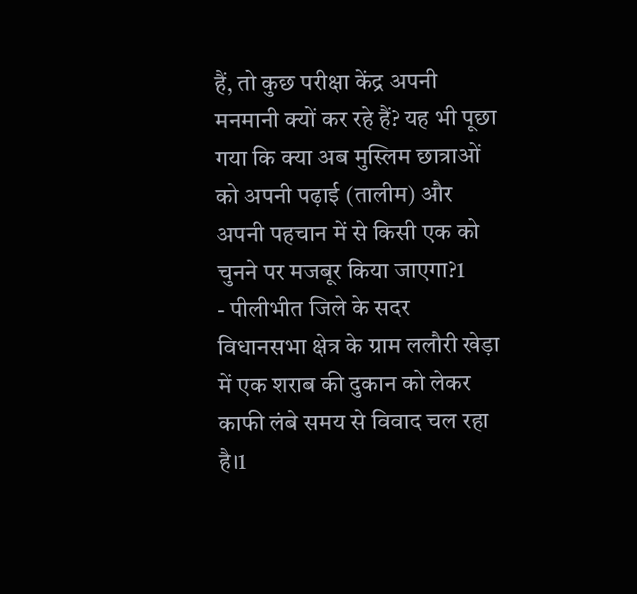हैं, तो कुछ परीक्षा केंद्र अपनी मनमानी क्यों कर रहे हैं? यह भी पूछा गया कि क्या अब मुस्लिम छात्राओं को अपनी पढ़ाई (तालीम) और अपनी पहचान में से किसी एक को चुनने पर मजबूर किया जाएगा?1
- पीलीभीत जिले के सदर विधानसभा क्षेत्र के ग्राम ललौरी खेड़ा में एक शराब की दुकान को लेकर काफी लंबे समय से विवाद चल रहा है।1